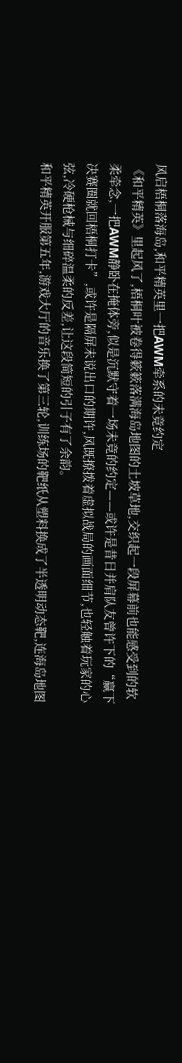风启梧桐落海岛,和平精英里一把AWM牵系的未竟约定
《和平精英》里起风了,梧桐叶被卷得簌簌落满海岛地图的土坡草地,交织起一段屏幕前也能感受到的软柔牵念,一把AWM静卧在掩体旁,似是沉默守着一场未竟的约定——或许是昔日并肩队友曾许下的“赢下决赛圈就回梧桐打卡”,或许是隔屏未说出口的期许,风既撩拨着虚拟战局的画面细节,也轻触着玩家的心弦,冷硬枪械与细碎温柔的反差,让这段简短的引子有了余韵。
和平精英开服第五年,游戏大厅的音乐换了第三轮,训练场的靶纸从塑料换成了半透明动态靶,连海岛地图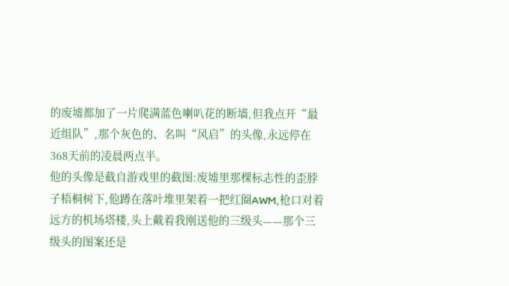的废墟都加了一片爬满蓝色喇叭花的断墙,但我点开“最近组队”,那个灰色的、名叫“风启”的头像,永远停在368天前的凌晨两点半。
他的头像是截自游戏里的截图:废墟里那棵标志性的歪脖子梧桐树下,他蹲在落叶堆里架着一把红圈AWM,枪口对着远方的机场塔楼,头上戴着我刚送他的三级头——那个三级头的图案还是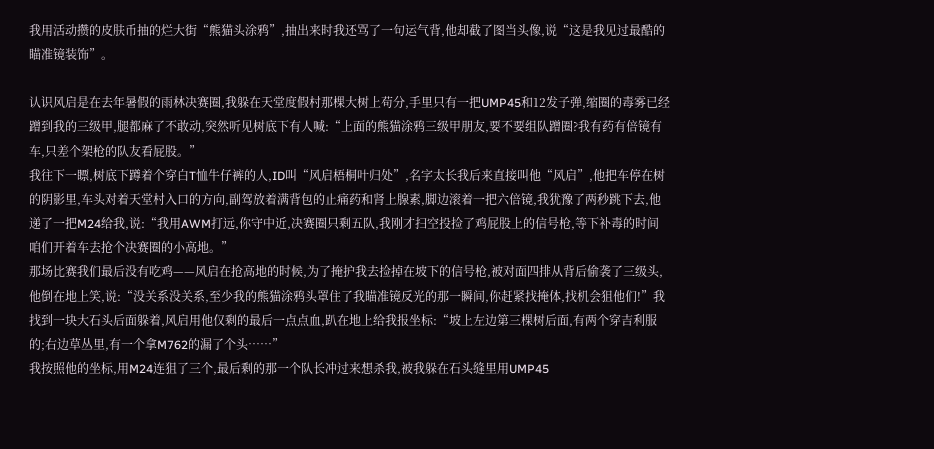我用活动攒的皮肤币抽的烂大街“熊猫头涂鸦”,抽出来时我还骂了一句运气背,他却截了图当头像,说“这是我见过最酷的瞄准镜装饰”。

认识风启是在去年暑假的雨林决赛圈,我躲在天堂度假村那棵大树上苟分,手里只有一把UMP45和12发子弹,缩圈的毒雾已经蹭到我的三级甲,腿都麻了不敢动,突然听见树底下有人喊:“上面的熊猫涂鸦三级甲朋友,要不要组队蹭圈?我有药有倍镜有车,只差个架枪的队友看屁股。”
我往下一瞟,树底下蹲着个穿白T恤牛仔裤的人,ID叫“风启梧桐叶归处”,名字太长我后来直接叫他“风启”,他把车停在树的阴影里,车头对着天堂村入口的方向,副驾放着满背包的止痛药和肾上腺素,脚边滚着一把六倍镜,我犹豫了两秒跳下去,他递了一把M24给我,说:“我用AWM打远,你守中近,决赛圈只剩五队,我刚才扫空投捡了鸡屁股上的信号枪,等下补毒的时间咱们开着车去抢个决赛圈的小高地。”
那场比赛我们最后没有吃鸡——风启在抢高地的时候,为了掩护我去捡掉在坡下的信号枪,被对面四排从背后偷袭了三级头,他倒在地上笑,说:“没关系没关系,至少我的熊猫涂鸦头罩住了我瞄准镜反光的那一瞬间,你赶紧找掩体,找机会狙他们!”我找到一块大石头后面躲着,风启用他仅剩的最后一点点血,趴在地上给我报坐标:“坡上左边第三棵树后面,有两个穿吉利服的;右边草丛里,有一个拿M762的漏了个头……”
我按照他的坐标,用M24连狙了三个,最后剩的那一个队长冲过来想杀我,被我躲在石头缝里用UMP45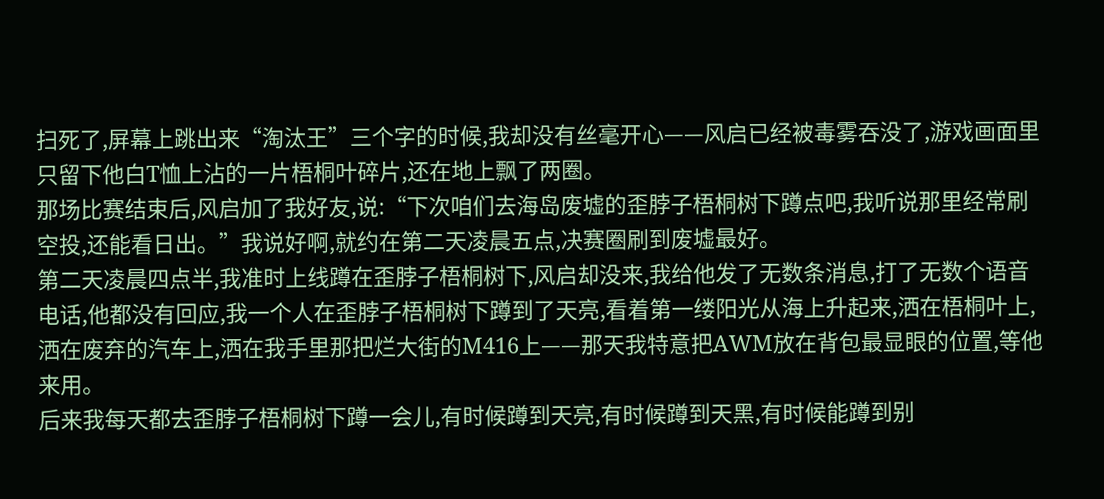扫死了,屏幕上跳出来“淘汰王”三个字的时候,我却没有丝毫开心——风启已经被毒雾吞没了,游戏画面里只留下他白T恤上沾的一片梧桐叶碎片,还在地上飘了两圈。
那场比赛结束后,风启加了我好友,说:“下次咱们去海岛废墟的歪脖子梧桐树下蹲点吧,我听说那里经常刷空投,还能看日出。”我说好啊,就约在第二天凌晨五点,决赛圈刷到废墟最好。
第二天凌晨四点半,我准时上线蹲在歪脖子梧桐树下,风启却没来,我给他发了无数条消息,打了无数个语音电话,他都没有回应,我一个人在歪脖子梧桐树下蹲到了天亮,看着第一缕阳光从海上升起来,洒在梧桐叶上,洒在废弃的汽车上,洒在我手里那把烂大街的M416上——那天我特意把AWM放在背包最显眼的位置,等他来用。
后来我每天都去歪脖子梧桐树下蹲一会儿,有时候蹲到天亮,有时候蹲到天黑,有时候能蹲到别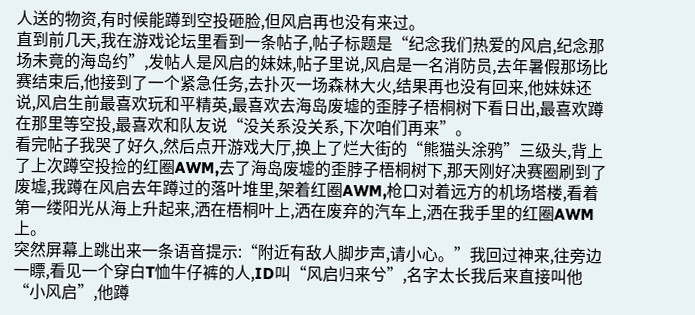人送的物资,有时候能蹲到空投砸脸,但风启再也没有来过。
直到前几天,我在游戏论坛里看到一条帖子,帖子标题是“纪念我们热爱的风启,纪念那场未竟的海岛约”,发帖人是风启的妹妹,帖子里说,风启是一名消防员,去年暑假那场比赛结束后,他接到了一个紧急任务,去扑灭一场森林大火,结果再也没有回来,他妹妹还说,风启生前最喜欢玩和平精英,最喜欢去海岛废墟的歪脖子梧桐树下看日出,最喜欢蹲在那里等空投,最喜欢和队友说“没关系没关系,下次咱们再来”。
看完帖子我哭了好久,然后点开游戏大厅,换上了烂大街的“熊猫头涂鸦”三级头,背上了上次蹲空投捡的红圈AWM,去了海岛废墟的歪脖子梧桐树下,那天刚好决赛圈刷到了废墟,我蹲在风启去年蹲过的落叶堆里,架着红圈AWM,枪口对着远方的机场塔楼,看着第一缕阳光从海上升起来,洒在梧桐叶上,洒在废弃的汽车上,洒在我手里的红圈AWM上。
突然屏幕上跳出来一条语音提示:“附近有敌人脚步声,请小心。”我回过神来,往旁边一瞟,看见一个穿白T恤牛仔裤的人,ID叫“风启归来兮”,名字太长我后来直接叫他“小风启”,他蹲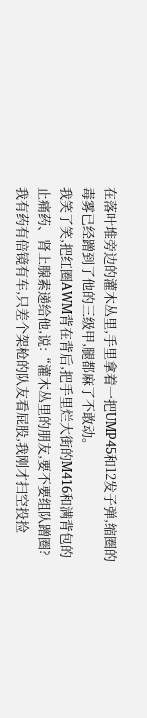在落叶堆旁边的灌木丛里,手里拿着一把UMP45和12发子弹,缩圈的毒雾已经蹭到了他的三级甲,腿都麻了不敢动。
我笑了笑,把红圈AWM背在背后,把手里烂大街的M416和满背包的止痛药、肾上腺素递给他,说:“灌木丛里的朋友,要不要组队蹭圈?我有药有倍镜有车,只差个架枪的队友看屁股,我刚才扫空投捡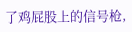了鸡屁股上的信号枪,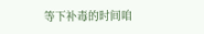等下补毒的时间咱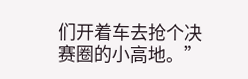们开着车去抢个决赛圈的小高地。”